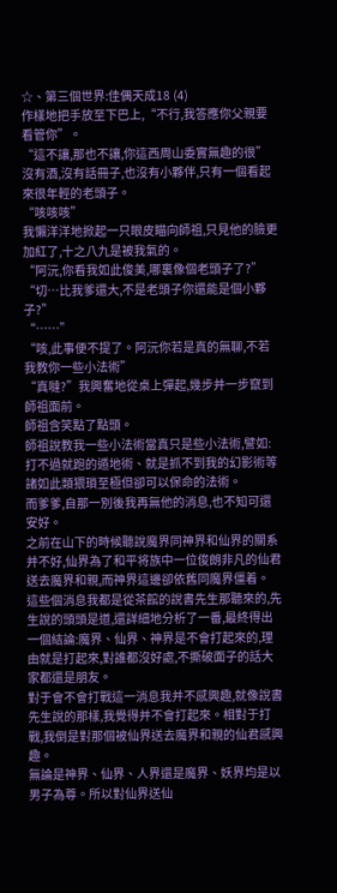☆、第三個世界:佳偶天成18 (4)
作樣地把手放至下巴上,“不行,我答應你父親要看管你”。
“這不讓,那也不讓,你這西周山委實無趣的很”
沒有酒,沒有話冊子,也沒有小夥伴,只有一個看起來很年輕的老頭子。
“咳咳咳”
我懶洋洋地掀起一只眼皮瞄向師祖,只見他的臉更加紅了,十之八九是被我氣的。
“阿沅,你看我如此俊美,哪裏像個老頭子了?”
“切…比我爹還大,不是老頭子你還能是個小夥子?”
“……”
“咳,此事便不提了。阿沅你若是真的無聊,不若我教你一些小法術”
“真噠?”我興奮地從桌上彈起,幾步并一步竄到師祖面前。
師祖含笑點了點頭。
師祖說教我一些小法術當真只是些小法術,譬如:打不過就跑的遁地術、就是抓不到我的幻影術等諸如此類猥瑣至極但卻可以保命的法術。
而爹爹,自那一別後我再無他的消息,也不知可還安好。
之前在山下的時候聽說魔界同神界和仙界的關系并不好,仙界為了和平将族中一位俊朗非凡的仙君送去魔界和親,而神界這邊卻依舊同魔界僵着。
這些個消息我都是從茶館的說書先生那聽來的,先生說的頭頭是道,還詳細地分析了一番,最終得出一個結論:魔界、仙界、神界是不會打起來的,理由就是打起來,對誰都沒好處,不撕破面子的話大家都還是朋友。
對于會不會打戰這一消息我并不感興趣,就像說書先生說的那樣,我覺得并不會打起來。相對于打戰,我倒是對那個被仙界送去魔界和親的仙君感興趣。
無論是神界、仙界、人界還是魔界、妖界均是以男子為尊。所以對仙界送仙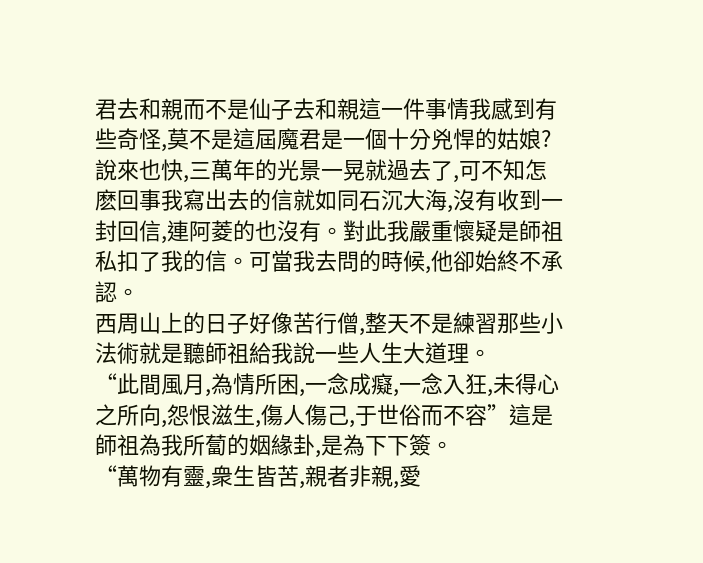君去和親而不是仙子去和親這一件事情我感到有些奇怪,莫不是這屆魔君是一個十分兇悍的姑娘?
說來也快,三萬年的光景一晃就過去了,可不知怎麽回事我寫出去的信就如同石沉大海,沒有收到一封回信,連阿菱的也沒有。對此我嚴重懷疑是師祖私扣了我的信。可當我去問的時候,他卻始終不承認。
西周山上的日子好像苦行僧,整天不是練習那些小法術就是聽師祖給我說一些人生大道理。
“此間風月,為情所困,一念成癡,一念入狂,未得心之所向,怨恨滋生,傷人傷己,于世俗而不容”這是師祖為我所蔔的姻緣卦,是為下下簽。
“萬物有靈,衆生皆苦,親者非親,愛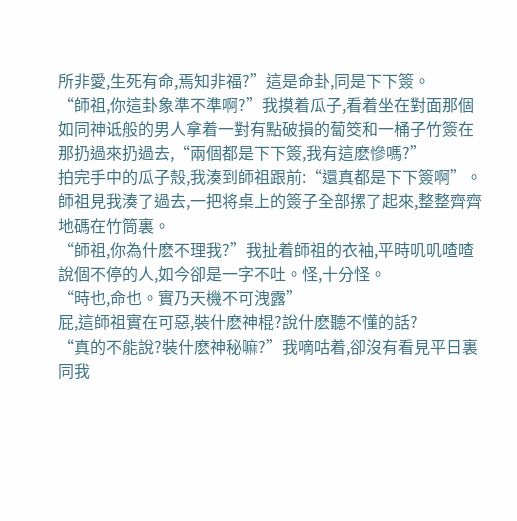所非愛,生死有命,焉知非福?”這是命卦,同是下下簽。
“師祖,你這卦象準不準啊?”我摸着瓜子,看着坐在對面那個如同神诋般的男人拿着一對有點破損的蔔筊和一桶子竹簽在那扔過來扔過去,“兩個都是下下簽,我有這麽慘嗎?”
拍完手中的瓜子殼,我湊到師祖跟前:“還真都是下下簽啊”。
師祖見我湊了過去,一把将桌上的簽子全部摞了起來,整整齊齊地碼在竹筒裏。
“師祖,你為什麽不理我?”我扯着師祖的衣袖,平時叽叽喳喳說個不停的人,如今卻是一字不吐。怪,十分怪。
“時也,命也。實乃天機不可洩露”
屁,這師祖實在可惡,裝什麽神棍?說什麽聽不懂的話?
“真的不能說?裝什麽神秘嘛?”我嘀咕着,卻沒有看見平日裏同我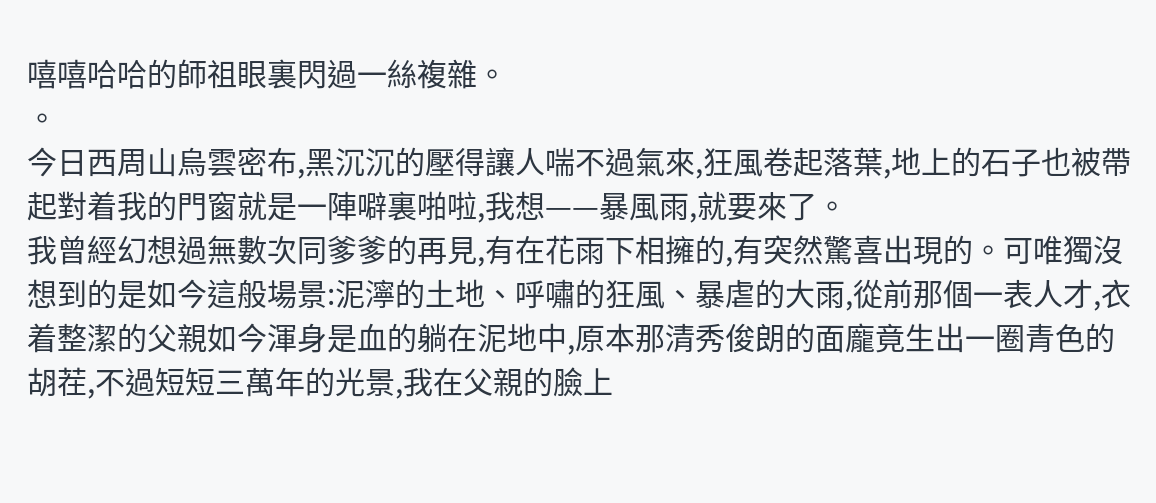嘻嘻哈哈的師祖眼裏閃過一絲複雜。
。
今日西周山烏雲密布,黑沉沉的壓得讓人喘不過氣來,狂風卷起落葉,地上的石子也被帶起對着我的門窗就是一陣噼裏啪啦,我想——暴風雨,就要來了。
我曾經幻想過無數次同爹爹的再見,有在花雨下相擁的,有突然驚喜出現的。可唯獨沒想到的是如今這般場景:泥濘的土地、呼嘯的狂風、暴虐的大雨,從前那個一表人才,衣着整潔的父親如今渾身是血的躺在泥地中,原本那清秀俊朗的面龐竟生出一圈青色的胡茬,不過短短三萬年的光景,我在父親的臉上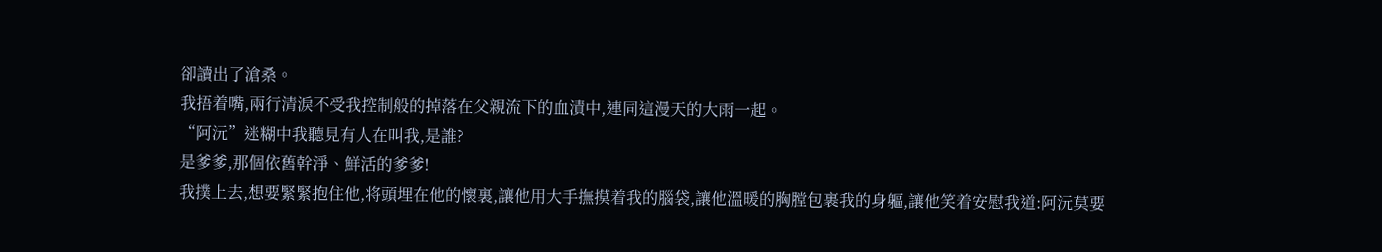卻讀出了滄桑。
我捂着嘴,兩行清淚不受我控制般的掉落在父親流下的血漬中,連同這漫天的大雨一起。
“阿沅”迷糊中我聽見有人在叫我,是誰?
是爹爹,那個依舊幹淨、鮮活的爹爹!
我撲上去,想要緊緊抱住他,将頭埋在他的懷裏,讓他用大手撫摸着我的腦袋,讓他溫暖的胸膛包裹我的身軀,讓他笑着安慰我道:阿沅莫要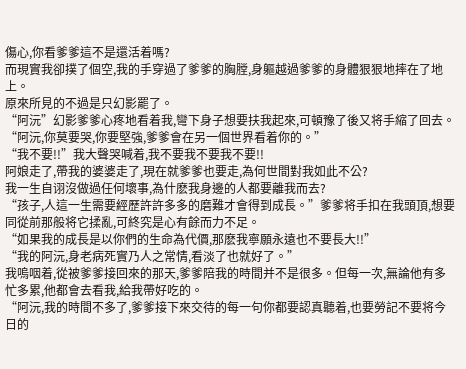傷心,你看爹爹這不是還活着嗎?
而現實我卻撲了個空,我的手穿過了爹爹的胸膛,身軀越過爹爹的身體狠狠地摔在了地上。
原來所見的不過是只幻影罷了。
“阿沅”幻影爹爹心疼地看着我,彎下身子想要扶我起來,可頓豫了後又将手縮了回去。
“阿沅,你莫要哭,你要堅強,爹爹會在另一個世界看着你的。”
“我不要!!”我大聲哭喊着,我不要我不要我不要!!
阿娘走了,帶我的婆婆走了,現在就爹爹也要走,為何世間對我如此不公?
我一生自诩沒做過任何壞事,為什麽我身邊的人都要離我而去?
“孩子,人這一生需要經歷許許多多的磨難才會得到成長。”爹爹将手扣在我頭頂,想要同從前那般将它揉亂,可終究是心有餘而力不足。
“如果我的成長是以你們的生命為代價,那麽我寧願永遠也不要長大!!”
“我的阿沅,身老病死實乃人之常情,看淡了也就好了。”
我嗚咽着,從被爹爹接回來的那天,爹爹陪我的時間并不是很多。但每一次,無論他有多忙多累,他都會去看我,給我帶好吃的。
“阿沅,我的時間不多了,爹爹接下來交待的每一句你都要認真聽着,也要勞記不要将今日的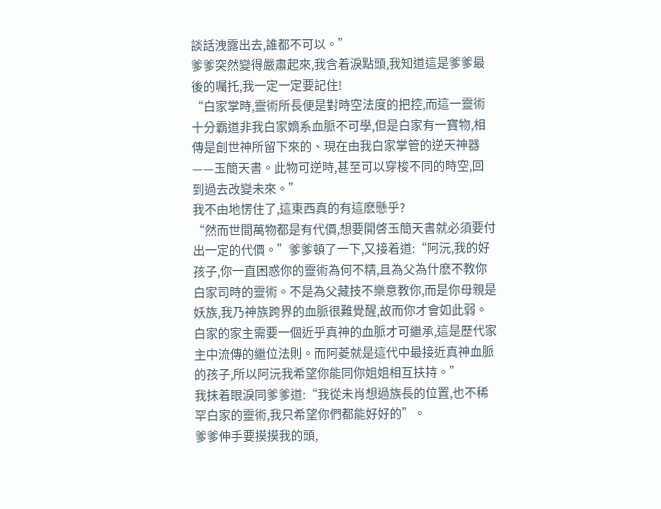談話洩露出去,誰都不可以。”
爹爹突然變得嚴肅起來,我含着淚點頭,我知道這是爹爹最後的囑托,我一定一定要記住!
“白家掌時,靈術所長便是對時空法度的把控,而這一靈術十分霸道非我白家嫡系血脈不可學,但是白家有一寶物,相傳是創世神所留下來的、現在由我白家掌管的逆天神器——玉簡天書。此物可逆時,甚至可以穿梭不同的時空,回到過去改變未來。”
我不由地愣住了,這東西真的有這麽懸乎?
“然而世間萬物都是有代價,想要開啓玉簡天書就必須要付出一定的代價。”爹爹頓了一下,又接着道:“阿沅,我的好孩子,你一直困惑你的靈術為何不精,且為父為什麽不教你白家司時的靈術。不是為父藏技不樂意教你,而是你母親是妖族,我乃神族跨界的血脈很難覺醒,故而你才會如此弱。白家的家主需要一個近乎真神的血脈才可繼承,這是歷代家主中流傳的繼位法則。而阿菱就是這代中最接近真神血脈的孩子,所以阿沅我希望你能同你姐姐相互扶持。”
我抹着眼淚同爹爹道:“我從未肖想過族長的位置,也不稀罕白家的靈術,我只希望你們都能好好的”。
爹爹伸手要摸摸我的頭,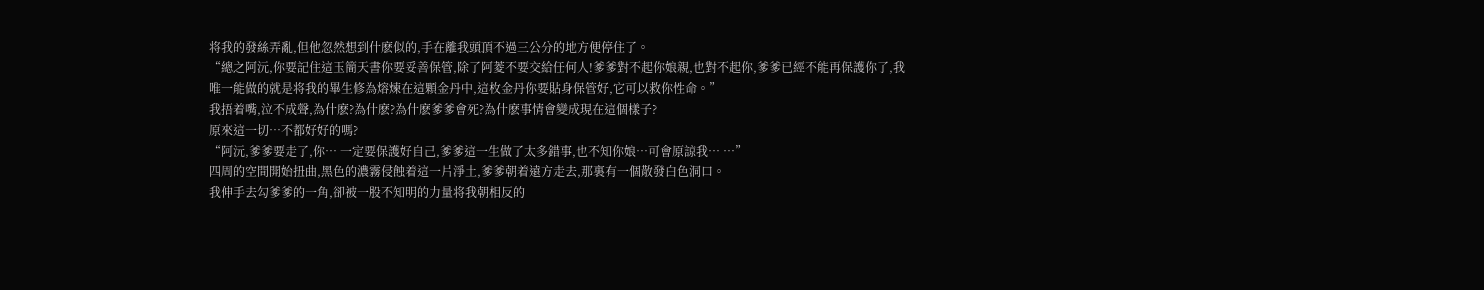将我的發絲弄亂,但他忽然想到什麽似的,手在離我頭頂不過三公分的地方便停住了。
“總之阿沅,你要記住這玉簡天書你要妥善保管,除了阿菱不要交給任何人!爹爹對不起你娘親,也對不起你,爹爹已經不能再保護你了,我唯一能做的就是将我的畢生修為熔煉在這顆金丹中,這枚金丹你要貼身保管好,它可以救你性命。”
我捂着嘴,泣不成聲,為什麽?為什麽?為什麽爹爹會死?為什麽事情會變成現在這個樣子?
原來這一切…不都好好的嗎?
“阿沅,爹爹要走了,你… 一定要保護好自己,爹爹這一生做了太多錯事,也不知你娘…可會原諒我… …”
四周的空間開始扭曲,黑色的濃霧侵蝕着這一片淨土,爹爹朝着遠方走去,那裏有一個散發白色洞口。
我伸手去勾爹爹的一角,卻被一股不知明的力量将我朝相反的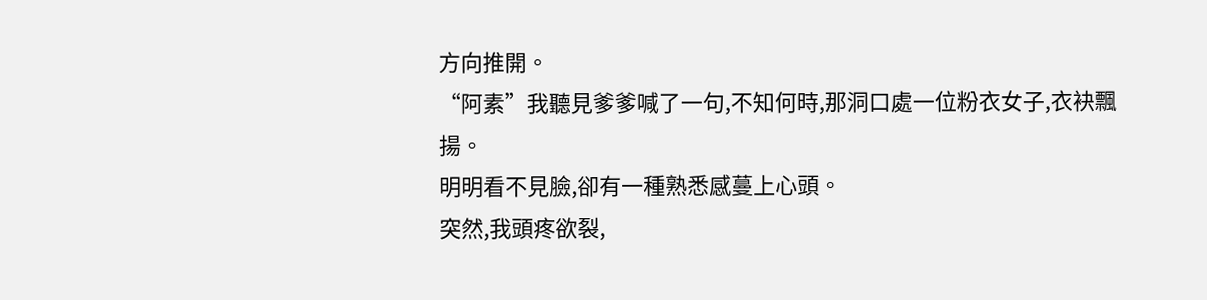方向推開。
“阿素”我聽見爹爹喊了一句,不知何時,那洞口處一位粉衣女子,衣袂飄揚。
明明看不見臉,卻有一種熟悉感蔓上心頭。
突然,我頭疼欲裂,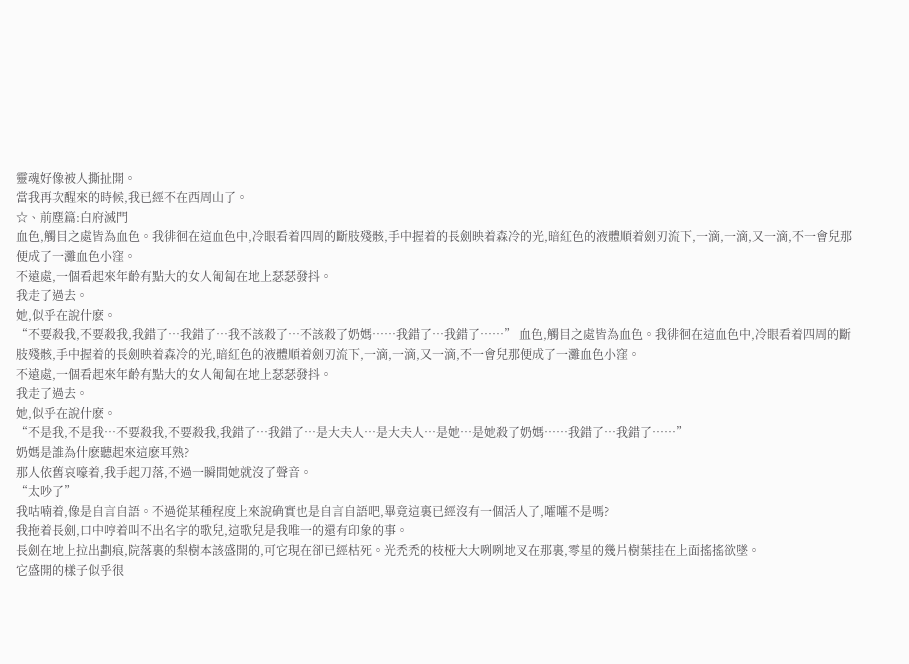靈魂好像被人撕扯開。
當我再次醒來的時候,我已經不在西周山了。
☆、前塵篇:白府滅門
血色,觸目之處皆為血色。我徘徊在這血色中,冷眼看着四周的斷肢殘骸,手中握着的長劍映着森冷的光,暗紅色的液體順着劍刃流下,一滴,一滴,又一滴,不一會兒那便成了一灘血色小窪。
不遠處,一個看起來年齡有點大的女人匍匐在地上瑟瑟發抖。
我走了過去。
她,似乎在說什麽。
“不要殺我,不要殺我,我錯了…我錯了…我不該殺了…不該殺了奶媽……我錯了…我錯了……” 血色,觸目之處皆為血色。我徘徊在這血色中,冷眼看着四周的斷肢殘骸,手中握着的長劍映着森冷的光,暗紅色的液體順着劍刃流下,一滴,一滴,又一滴,不一會兒那便成了一灘血色小窪。
不遠處,一個看起來年齡有點大的女人匍匐在地上瑟瑟發抖。
我走了過去。
她,似乎在說什麽。
“不是我,不是我…不要殺我,不要殺我,我錯了…我錯了…是大夫人…是大夫人…是她…是她殺了奶媽……我錯了…我錯了……”
奶媽是誰為什麽聽起來這麽耳熟?
那人依舊哀嚎着,我手起刀落,不過一瞬間她就沒了聲音。
“太吵了”
我咕喃着,像是自言自語。不過從某種程度上來說确實也是自言自語吧,畢竟這裏已經沒有一個活人了,嚯嚯不是嗎?
我拖着長劍,口中哼着叫不出名字的歌兒,這歌兒是我唯一的還有印象的事。
長劍在地上拉出劃痕,院落裏的梨樹本該盛開的,可它現在卻已經枯死。光禿禿的枝桠大大咧咧地叉在那裏,零星的幾片樹葉挂在上面搖搖欲墜。
它盛開的樣子似乎很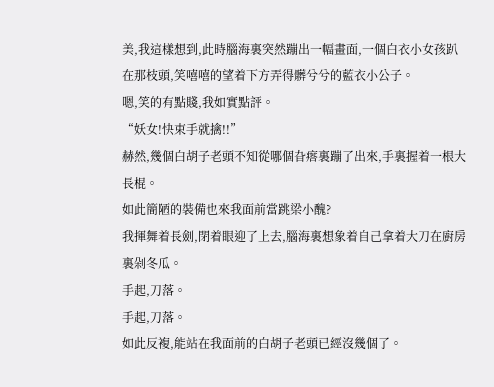美,我這樣想到,此時腦海裏突然蹦出一幅畫面,一個白衣小女孩趴在那枝頭,笑嘻嘻的望着下方弄得髒兮兮的藍衣小公子。
嗯,笑的有點賤,我如實點評。
“妖女!快束手就擒!!”
赫然,幾個白胡子老頭不知從哪個旮瘩裏蹦了出來,手裏握着一根大長棍。
如此簡陋的裝備也來我面前當跳梁小醜?
我揮舞着長劍,閉着眼迎了上去,腦海裏想象着自己拿着大刀在廚房裏剁冬瓜。
手起,刀落。
手起,刀落。
如此反複,能站在我面前的白胡子老頭已經沒幾個了。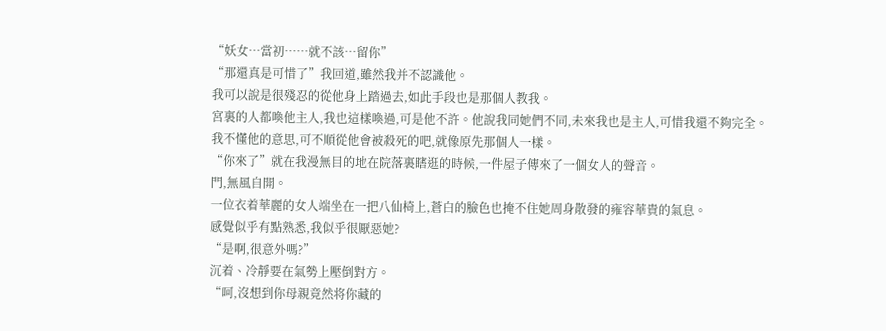“妖女…當初……就不該…留你”
“那還真是可惜了”我回道,雖然我并不認識他。
我可以說是很殘忍的從他身上踏過去,如此手段也是那個人教我。
宮裏的人都喚他主人,我也這樣喚過,可是他不許。他說我同她們不同,未來我也是主人,可惜我還不夠完全。
我不懂他的意思,可不順從他會被殺死的吧,就像原先那個人一樣。
“你來了”就在我漫無目的地在院落裏瞎逛的時候,一件屋子傳來了一個女人的聲音。
門,無風自開。
一位衣着華麗的女人端坐在一把八仙椅上,蒼白的臉色也掩不住她周身散發的雍容華貴的氣息。
感覺似乎有點熟悉,我似乎很厭惡她?
“是啊,很意外嗎?”
沉着、冷靜要在氣勢上壓倒對方。
“呵,沒想到你母親竟然将你藏的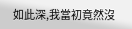如此深,我當初竟然沒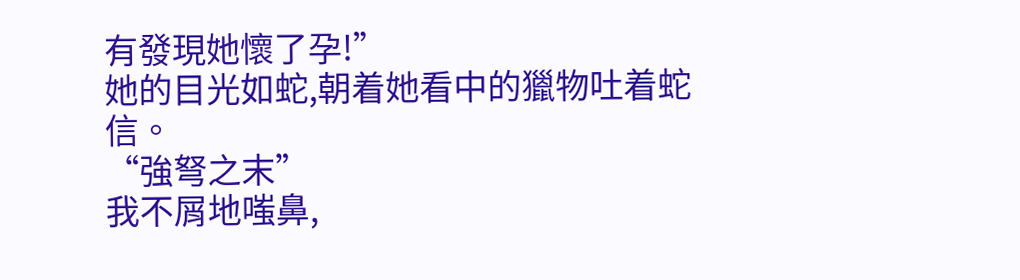有發現她懷了孕!”
她的目光如蛇,朝着她看中的獵物吐着蛇信。
“強弩之末”
我不屑地嗤鼻,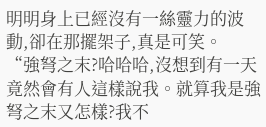明明身上已經沒有一絲靈力的波動,卻在那擺架子,真是可笑。
“強弩之末?哈哈哈,沒想到有一天竟然會有人這樣說我。就算我是強弩之末又怎樣?我不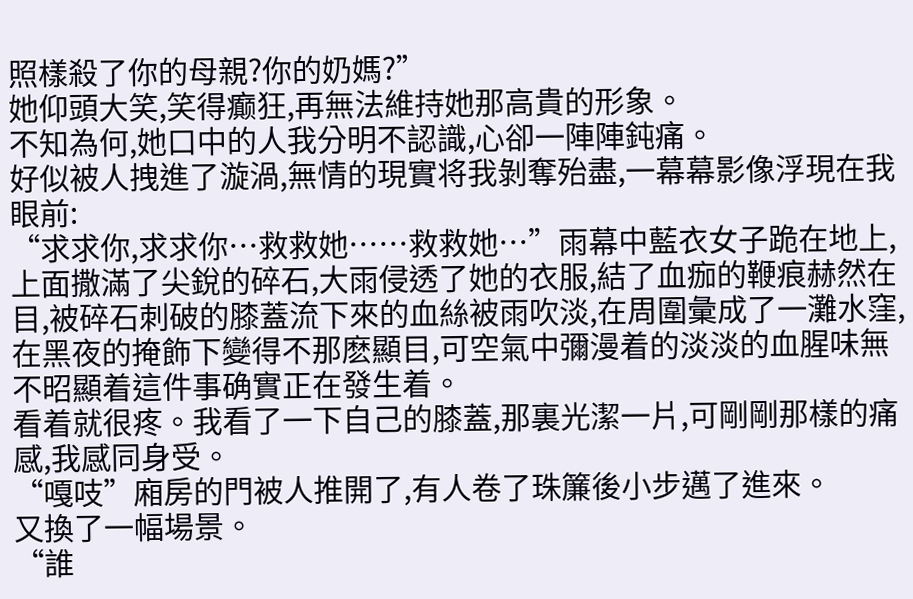照樣殺了你的母親?你的奶媽?”
她仰頭大笑,笑得癫狂,再無法維持她那高貴的形象。
不知為何,她口中的人我分明不認識,心卻一陣陣鈍痛。
好似被人拽進了漩渦,無情的現實将我剝奪殆盡,一幕幕影像浮現在我眼前:
“求求你,求求你…救救她……救救她…”雨幕中藍衣女子跪在地上,上面撒滿了尖銳的碎石,大雨侵透了她的衣服,結了血痂的鞭痕赫然在目,被碎石刺破的膝蓋流下來的血絲被雨吹淡,在周圍彙成了一灘水窪,在黑夜的掩飾下變得不那麽顯目,可空氣中彌漫着的淡淡的血腥味無不昭顯着這件事确實正在發生着。
看着就很疼。我看了一下自己的膝蓋,那裏光潔一片,可剛剛那樣的痛感,我感同身受。
“嘎吱”廂房的門被人推開了,有人卷了珠簾後小步邁了進來。
又換了一幅場景。
“誰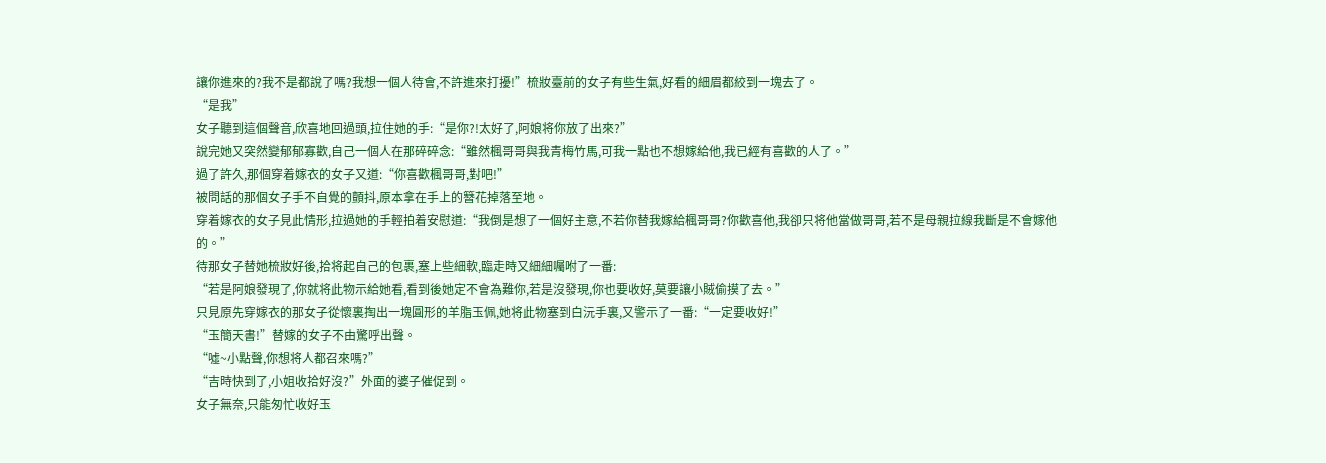讓你進來的?我不是都說了嗎?我想一個人待會,不許進來打擾!”梳妝臺前的女子有些生氣,好看的細眉都絞到一塊去了。
“是我”
女子聽到這個聲音,欣喜地回過頭,拉住她的手:“是你?!太好了,阿娘将你放了出來?”
說完她又突然變郁郁寡歡,自己一個人在那碎碎念:“雖然楓哥哥與我青梅竹馬,可我一點也不想嫁給他,我已經有喜歡的人了。”
過了許久,那個穿着嫁衣的女子又道:“你喜歡楓哥哥,對吧!”
被問話的那個女子手不自覺的顫抖,原本拿在手上的簪花掉落至地。
穿着嫁衣的女子見此情形,拉過她的手輕拍着安慰道:“我倒是想了一個好主意,不若你替我嫁給楓哥哥?你歡喜他,我卻只将他當做哥哥,若不是母親拉線我斷是不會嫁他的。”
待那女子替她梳妝好後,拾将起自己的包裹,塞上些細軟,臨走時又細細囑咐了一番:
“若是阿娘發現了,你就将此物示給她看,看到後她定不會為難你,若是沒發現,你也要收好,莫要讓小賊偷摸了去。”
只見原先穿嫁衣的那女子從懷裏掏出一塊圓形的羊脂玉佩,她将此物塞到白沅手裏,又警示了一番:“一定要收好!”
“玉簡天書!”替嫁的女子不由驚呼出聲。
“噓~小點聲,你想将人都召來嗎?”
“吉時快到了,小姐收拾好沒?”外面的婆子催促到。
女子無奈,只能匆忙收好玉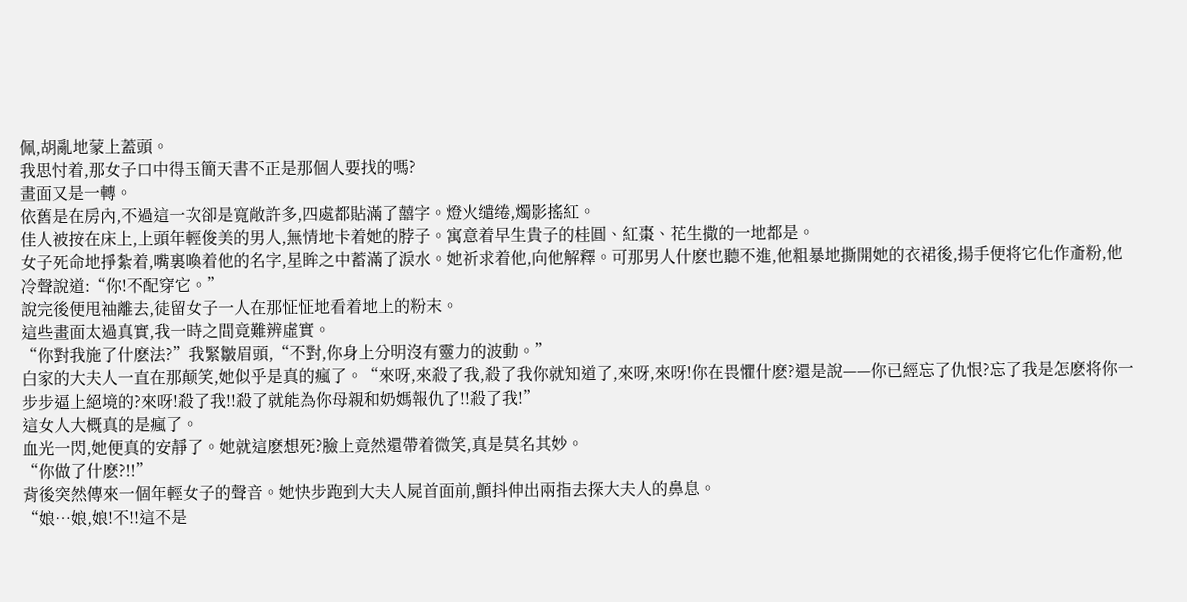佩,胡亂地蒙上蓋頭。
我思忖着,那女子口中得玉簡天書不正是那個人要找的嗎?
畫面又是一轉。
依舊是在房內,不過這一次卻是寬敞許多,四處都貼滿了囍字。燈火缱绻,燭影搖紅。
佳人被按在床上,上頭年輕俊美的男人,無情地卡着她的脖子。寓意着早生貴子的桂圓、紅棗、花生撒的一地都是。
女子死命地掙紮着,嘴裏喚着他的名字,星眸之中蓄滿了淚水。她祈求着他,向他解釋。可那男人什麽也聽不進,他粗暴地撕開她的衣裙後,揚手便将它化作齑粉,他冷聲說道:“你!不配穿它。”
說完後便甩袖離去,徒留女子一人在那怔怔地看着地上的粉末。
這些畫面太過真實,我一時之間竟難辨虛實。
“你對我施了什麽法?”我緊皺眉頭,“不對,你身上分明沒有靈力的波動。”
白家的大夫人一直在那颠笑,她似乎是真的瘋了。“來呀,來殺了我,殺了我你就知道了,來呀,來呀!你在畏懼什麽?還是說——你已經忘了仇恨?忘了我是怎麽将你一步步逼上絕境的?來呀!殺了我!!殺了就能為你母親和奶媽報仇了!!殺了我!”
這女人大概真的是瘋了。
血光一閃,她便真的安靜了。她就這麽想死?臉上竟然還帶着微笑,真是莫名其妙。
“你做了什麽?!!”
背後突然傳來一個年輕女子的聲音。她快步跑到大夫人屍首面前,顫抖伸出兩指去探大夫人的鼻息。
“娘…娘,娘!不!!這不是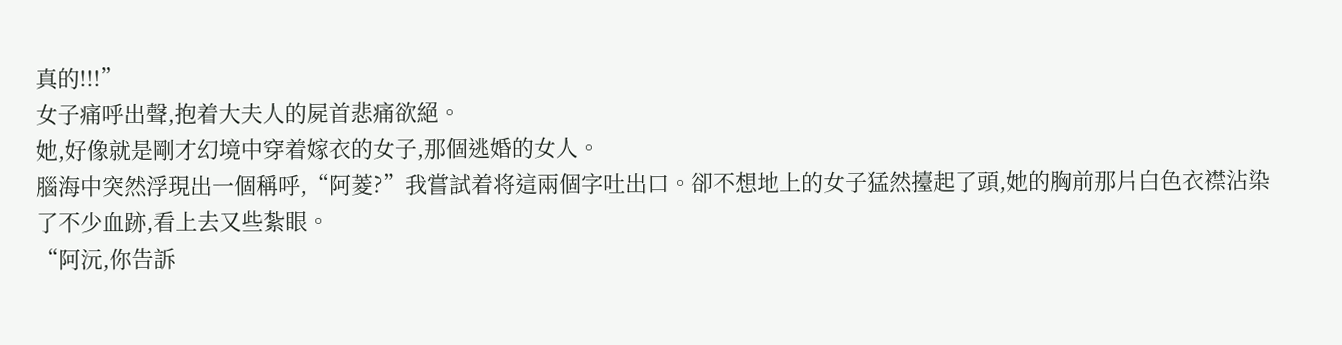真的!!!”
女子痛呼出聲,抱着大夫人的屍首悲痛欲絕。
她,好像就是剛才幻境中穿着嫁衣的女子,那個逃婚的女人。
腦海中突然浮現出一個稱呼,“阿菱?”我嘗試着将這兩個字吐出口。卻不想地上的女子猛然擡起了頭,她的胸前那片白色衣襟沾染了不少血跡,看上去又些紮眼。
“阿沅,你告訴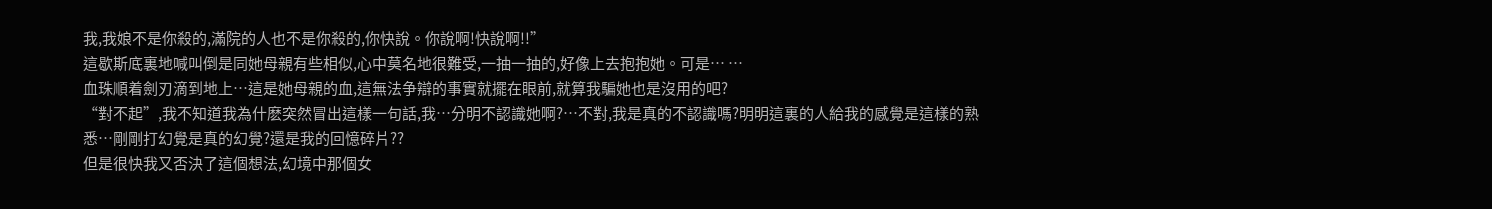我,我娘不是你殺的,滿院的人也不是你殺的,你快說。你說啊!快說啊!!”
這歇斯底裏地喊叫倒是同她母親有些相似,心中莫名地很難受,一抽一抽的,好像上去抱抱她。可是… …
血珠順着劍刃滴到地上…這是她母親的血,這無法争辯的事實就擺在眼前,就算我騙她也是沒用的吧?
“對不起”,我不知道我為什麽突然冒出這樣一句話,我…分明不認識她啊?…不對,我是真的不認識嗎?明明這裏的人給我的感覺是這樣的熟悉…剛剛打幻覺是真的幻覺?還是我的回憶碎片??
但是很快我又否決了這個想法,幻境中那個女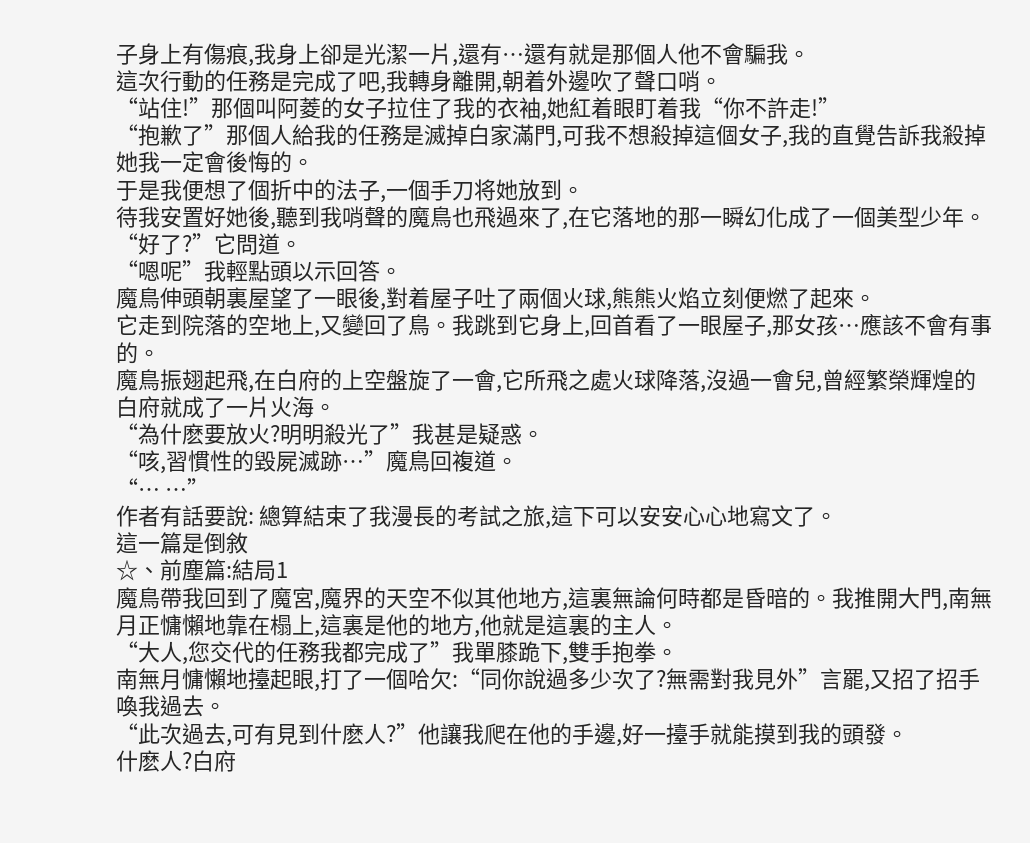子身上有傷痕,我身上卻是光潔一片,還有…還有就是那個人他不會騙我。
這次行動的任務是完成了吧,我轉身離開,朝着外邊吹了聲口哨。
“站住!”那個叫阿菱的女子拉住了我的衣袖,她紅着眼盯着我“你不許走!”
“抱歉了”那個人給我的任務是滅掉白家滿門,可我不想殺掉這個女子,我的直覺告訴我殺掉她我一定會後悔的。
于是我便想了個折中的法子,一個手刀将她放到。
待我安置好她後,聽到我哨聲的魔鳥也飛過來了,在它落地的那一瞬幻化成了一個美型少年。
“好了?”它問道。
“嗯呢”我輕點頭以示回答。
魔鳥伸頭朝裏屋望了一眼後,對着屋子吐了兩個火球,熊熊火焰立刻便燃了起來。
它走到院落的空地上,又變回了鳥。我跳到它身上,回首看了一眼屋子,那女孩…應該不會有事的。
魔鳥振翅起飛,在白府的上空盤旋了一會,它所飛之處火球降落,沒過一會兒,曾經繁榮輝煌的白府就成了一片火海。
“為什麽要放火?明明殺光了”我甚是疑惑。
“咳,習慣性的毀屍滅跡…”魔鳥回複道。
“… …”
作者有話要說: 總算結束了我漫長的考試之旅,這下可以安安心心地寫文了。
這一篇是倒敘
☆、前塵篇:結局1
魔鳥帶我回到了魔宮,魔界的天空不似其他地方,這裏無論何時都是昏暗的。我推開大門,南無月正慵懶地靠在榻上,這裏是他的地方,他就是這裏的主人。
“大人,您交代的任務我都完成了”我單膝跪下,雙手抱拳。
南無月慵懶地擡起眼,打了一個哈欠:“同你說過多少次了?無需對我見外”言罷,又招了招手喚我過去。
“此次過去,可有見到什麽人?”他讓我爬在他的手邊,好一擡手就能摸到我的頭發。
什麽人?白府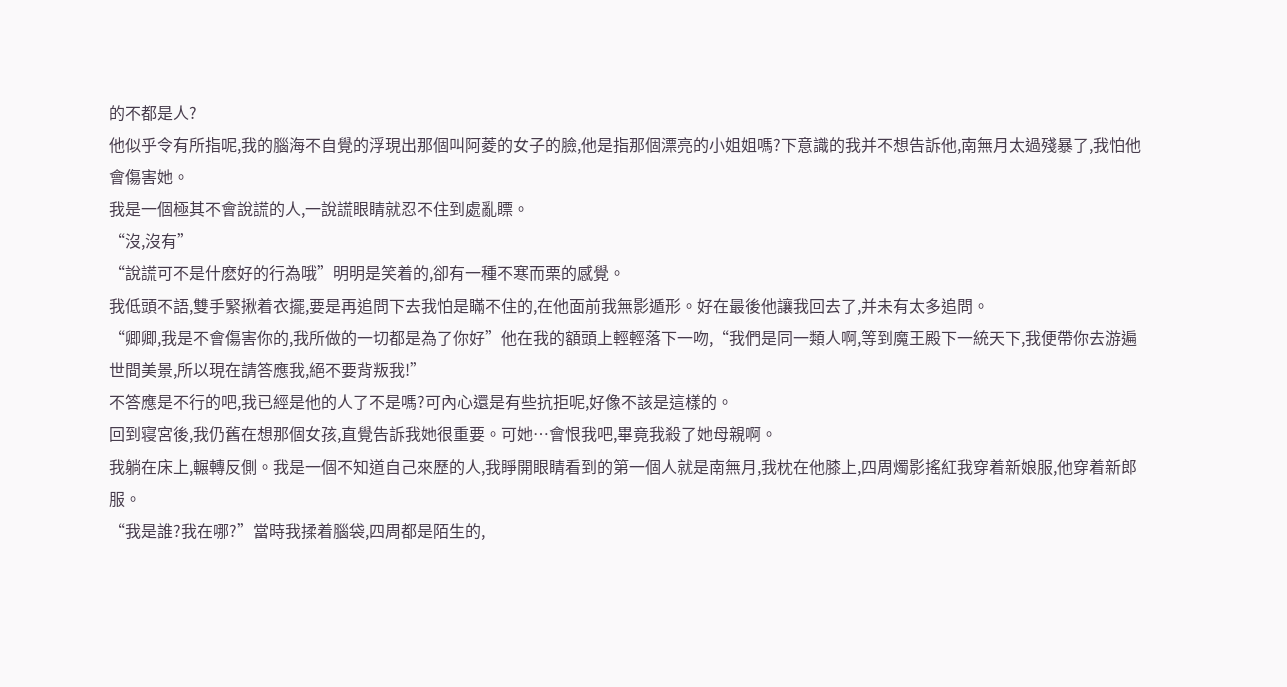的不都是人?
他似乎令有所指呢,我的腦海不自覺的浮現出那個叫阿菱的女子的臉,他是指那個漂亮的小姐姐嗎?下意識的我并不想告訴他,南無月太過殘暴了,我怕他會傷害她。
我是一個極其不會說謊的人,一說謊眼睛就忍不住到處亂瞟。
“沒,沒有”
“說謊可不是什麽好的行為哦”明明是笑着的,卻有一種不寒而栗的感覺。
我低頭不語,雙手緊揪着衣擺,要是再追問下去我怕是瞞不住的,在他面前我無影遁形。好在最後他讓我回去了,并未有太多追問。
“卿卿,我是不會傷害你的,我所做的一切都是為了你好”他在我的額頭上輕輕落下一吻,“我們是同一類人啊,等到魔王殿下一統天下,我便帶你去游遍世間美景,所以現在請答應我,絕不要背叛我!”
不答應是不行的吧,我已經是他的人了不是嗎?可內心還是有些抗拒呢,好像不該是這樣的。
回到寝宮後,我仍舊在想那個女孩,直覺告訴我她很重要。可她…會恨我吧,畢竟我殺了她母親啊。
我躺在床上,輾轉反側。我是一個不知道自己來歷的人,我睜開眼睛看到的第一個人就是南無月,我枕在他膝上,四周燭影搖紅我穿着新娘服,他穿着新郎服。
“我是誰?我在哪?”當時我揉着腦袋,四周都是陌生的,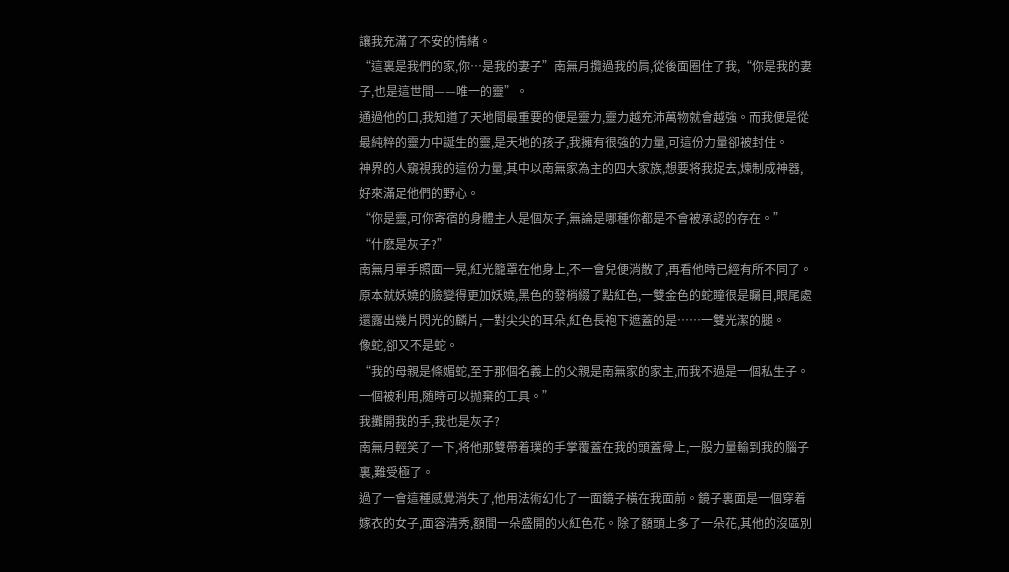讓我充滿了不安的情緒。
“這裏是我們的家,你…是我的妻子”南無月攬過我的肩,從後面圈住了我,“你是我的妻子,也是這世間——唯一的靈”。
通過他的口,我知道了天地間最重要的便是靈力,靈力越充沛萬物就會越強。而我便是從最純粹的靈力中誕生的靈,是天地的孩子,我擁有很強的力量,可這份力量卻被封住。
神界的人窺視我的這份力量,其中以南無家為主的四大家族,想要将我捉去,煉制成神器,好來滿足他們的野心。
“你是靈,可你寄宿的身體主人是個灰子,無論是哪種你都是不會被承認的存在。”
“什麽是灰子?”
南無月單手照面一晃,紅光籠罩在他身上,不一會兒便消散了,再看他時已經有所不同了。
原本就妖嬈的臉變得更加妖嬈,黑色的發梢綴了點紅色,一雙金色的蛇瞳很是矚目,眼尾處還露出幾片閃光的麟片,一對尖尖的耳朵,紅色長袍下遮蓋的是……一雙光潔的腿。
像蛇,卻又不是蛇。
“我的母親是條媚蛇,至于那個名義上的父親是南無家的家主,而我不過是一個私生子。一個被利用,随時可以抛棄的工具。”
我攤開我的手,我也是灰子?
南無月輕笑了一下,将他那雙帶着璞的手掌覆蓋在我的頭蓋骨上,一股力量輸到我的腦子裏,難受極了。
過了一會這種感覺消失了,他用法術幻化了一面鏡子橫在我面前。鏡子裏面是一個穿着嫁衣的女子,面容清秀,額間一朵盛開的火紅色花。除了額頭上多了一朵花,其他的沒區別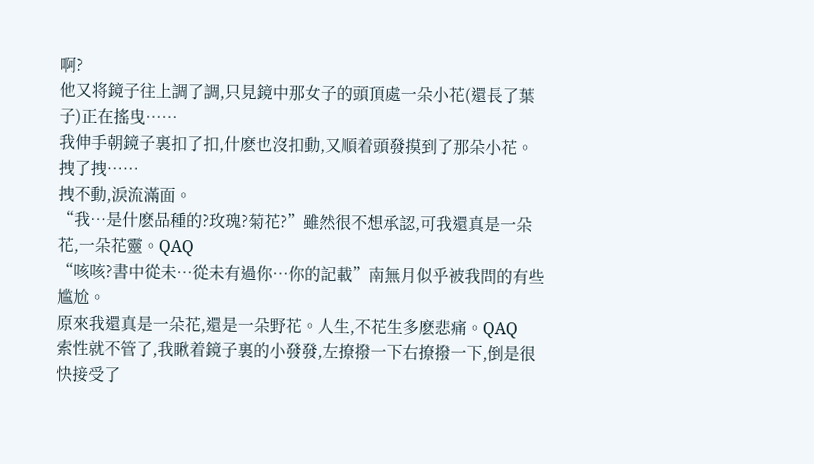啊?
他又将鏡子往上調了調,只見鏡中那女子的頭頂處一朵小花(還長了葉子)正在搖曳……
我伸手朝鏡子裏扣了扣,什麽也沒扣動,又順着頭發摸到了那朵小花。
拽了拽……
拽不動,淚流滿面。
“我…是什麽品種的?玫瑰?菊花?”雖然很不想承認,可我還真是一朵花,一朵花靈。QAQ
“咳咳?書中從未…從未有過你…你的記載”南無月似乎被我問的有些尴尬。
原來我還真是一朵花,還是一朵野花。人生,不花生多麽悲痛。QAQ
索性就不管了,我瞅着鏡子裏的小發發,左撩撥一下右撩撥一下,倒是很快接受了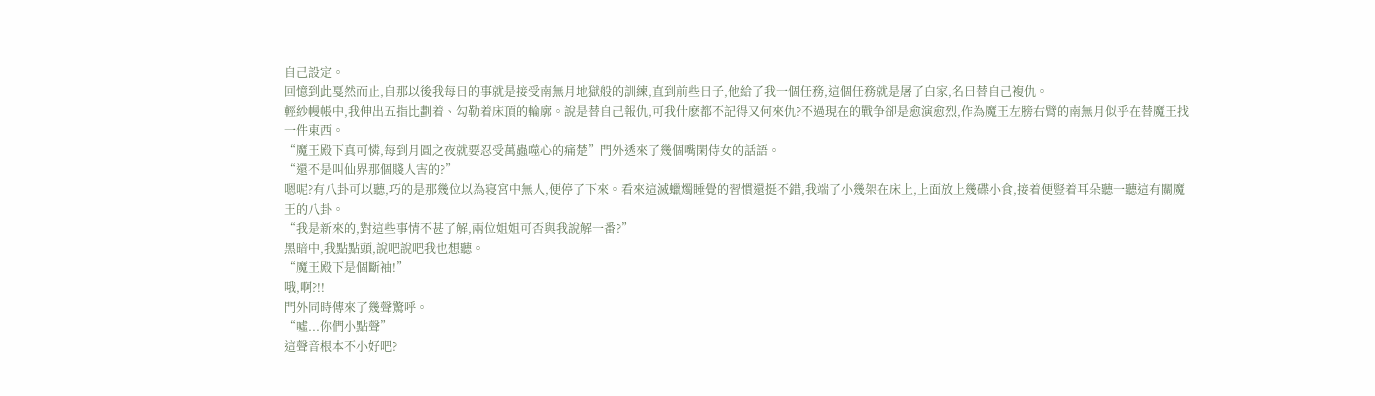自己設定。
回憶到此戛然而止,自那以後我每日的事就是接受南無月地獄般的訓練,直到前些日子,他給了我一個任務,這個任務就是屠了白家,名曰替自己複仇。
輕紗幔帳中,我伸出五指比劃着、勾勒着床頂的輪廓。說是替自己報仇,可我什麽都不記得又何來仇?不過現在的戰争卻是愈演愈烈,作為魔王左膀右臂的南無月似乎在替魔王找一件東西。
“魔王殿下真可憐,每到月圓之夜就要忍受萬蟲噬心的痛楚”門外透來了幾個嘴閑侍女的話語。
“還不是叫仙界那個賤人害的?”
嗯呢?有八卦可以聽,巧的是那幾位以為寝宮中無人,便停了下來。看來這滅蠟燭睡覺的習慣還挺不錯,我端了小幾架在床上,上面放上幾碟小食,接着便豎着耳朵聽一聽這有關魔王的八卦。
“我是新來的,對這些事情不甚了解,兩位姐姐可否與我說解一番?”
黑暗中,我點點頭,說吧說吧我也想聽。
“魔王殿下是個斷袖!”
哦,啊?!!
門外同時傳來了幾聲驚呼。
“噓...你們小點聲”
這聲音根本不小好吧?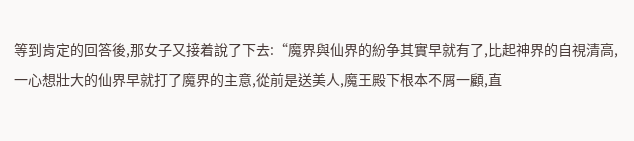等到肯定的回答後,那女子又接着說了下去:“魔界與仙界的紛争其實早就有了,比起神界的自視清高,一心想壯大的仙界早就打了魔界的主意,從前是送美人,魔王殿下根本不屑一顧,直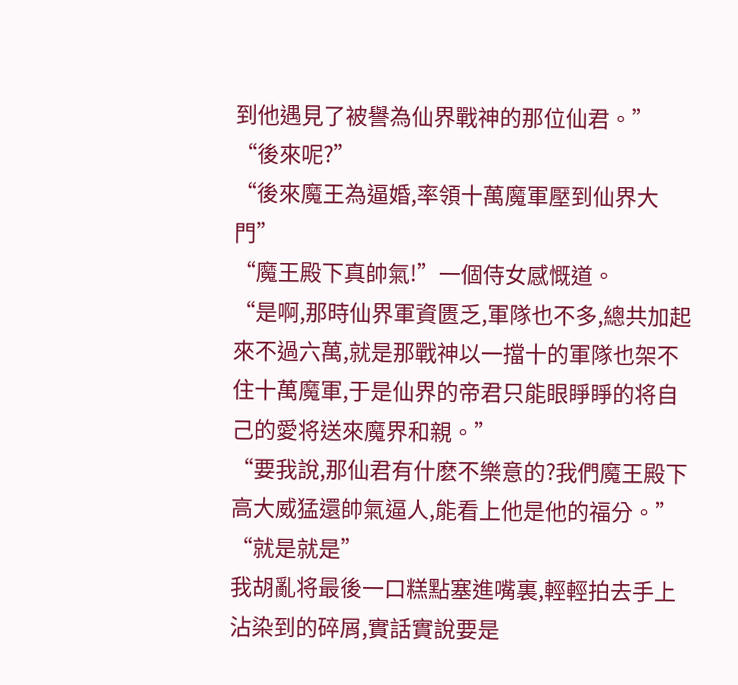到他遇見了被譽為仙界戰神的那位仙君。”
“後來呢?”
“後來魔王為逼婚,率領十萬魔軍壓到仙界大門”
“魔王殿下真帥氣!”一個侍女感慨道。
“是啊,那時仙界軍資匮乏,軍隊也不多,總共加起來不過六萬,就是那戰神以一擋十的軍隊也架不住十萬魔軍,于是仙界的帝君只能眼睜睜的将自己的愛将送來魔界和親。”
“要我說,那仙君有什麽不樂意的?我們魔王殿下高大威猛還帥氣逼人,能看上他是他的福分。”
“就是就是”
我胡亂将最後一口糕點塞進嘴裏,輕輕拍去手上沾染到的碎屑,實話實說要是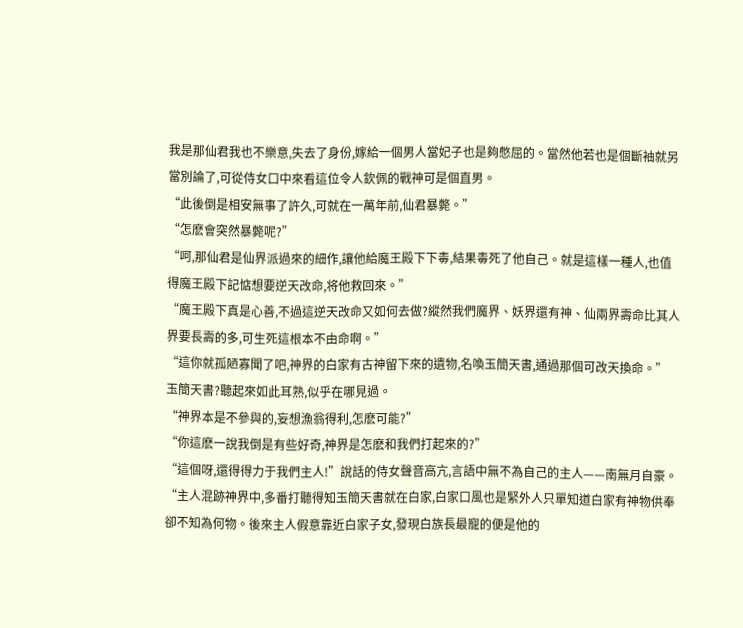我是那仙君我也不樂意,失去了身份,嫁給一個男人當妃子也是夠憋屈的。當然他若也是個斷袖就另當別論了,可從侍女口中來看這位令人欽佩的戰神可是個直男。
“此後倒是相安無事了許久,可就在一萬年前,仙君暴斃。”
“怎麽會突然暴斃呢?”
“呵,那仙君是仙界派過來的細作,讓他給魔王殿下下毒,結果毒死了他自己。就是這樣一種人,也值得魔王殿下記惦想要逆天改命,将他救回來。”
“魔王殿下真是心善,不過這逆天改命又如何去做?縱然我們魔界、妖界還有神、仙兩界壽命比其人界要長壽的多,可生死這根本不由命啊。”
“這你就孤陋寡聞了吧,神界的白家有古神留下來的遺物,名喚玉簡天書,通過那個可改天換命。”
玉簡天書?聽起來如此耳熟,似乎在哪見過。
“神界本是不參與的,妄想漁翁得利,怎麽可能?”
“你這麽一說我倒是有些好奇,神界是怎麽和我們打起來的?”
“這個呀,還得得力于我們主人!”說話的侍女聲音高亢,言語中無不為自己的主人——南無月自豪。“主人混跡神界中,多番打聽得知玉簡天書就在白家,白家口風也是緊外人只單知道白家有神物供奉卻不知為何物。後來主人假意靠近白家子女,發現白族長最寵的便是他的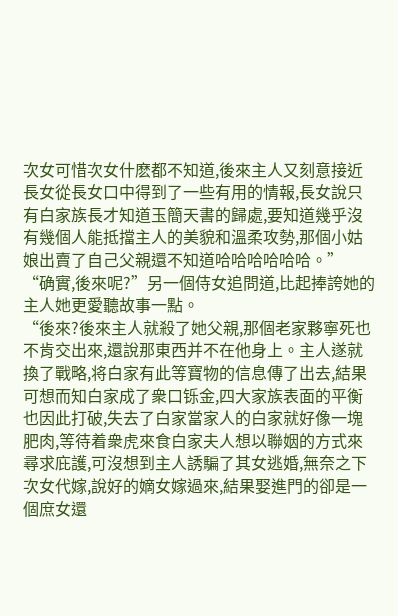次女可惜次女什麽都不知道,後來主人又刻意接近長女從長女口中得到了一些有用的情報,長女說只有白家族長才知道玉簡天書的歸處,要知道幾乎沒有幾個人能抵擋主人的美貌和溫柔攻勢,那個小姑娘出賣了自己父親還不知道哈哈哈哈哈哈。”
“确實,後來呢?”另一個侍女追問道,比起捧誇她的主人她更愛聽故事一點。
“後來?後來主人就殺了她父親,那個老家夥寧死也不肯交出來,還說那東西并不在他身上。主人遂就換了戰略,将白家有此等寶物的信息傳了出去,結果可想而知白家成了衆口铄金,四大家族表面的平衡也因此打破,失去了白家當家人的白家就好像一塊肥肉,等待着衆虎來食白家夫人想以聯姻的方式來尋求庇護,可沒想到主人誘騙了其女逃婚,無奈之下次女代嫁,說好的嫡女嫁過來,結果娶進門的卻是一個庶女還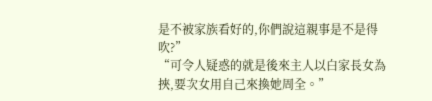是不被家族看好的,你們說這親事是不是得吹?”
“可令人疑惑的就是後來主人以白家長女為挾,要次女用自己來換她周全。”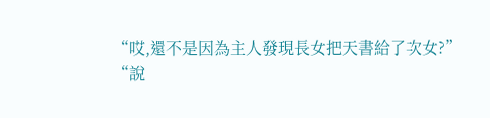“哎,還不是因為主人發現長女把天書給了次女?”
“說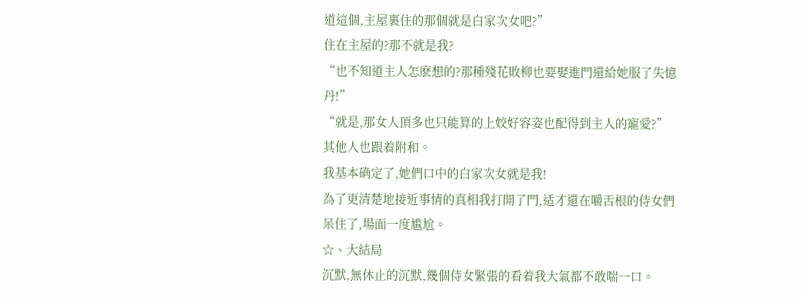道這個,主屋裏住的那個就是白家次女吧?”
住在主屋的?那不就是我?
“也不知道主人怎麽想的?那種殘花敗柳也要娶進門還給她服了失憶丹!”
“就是,那女人頂多也只能算的上姣好容姿也配得到主人的寵愛?”
其他人也跟着附和。
我基本确定了,她們口中的白家次女就是我!
為了更清楚地接近事情的真相我打開了門,适才還在嚼舌根的侍女們呆住了,場面一度尴尬。
☆、大結局
沉默,無休止的沉默,幾個侍女緊張的看着我大氣都不敢喘一口。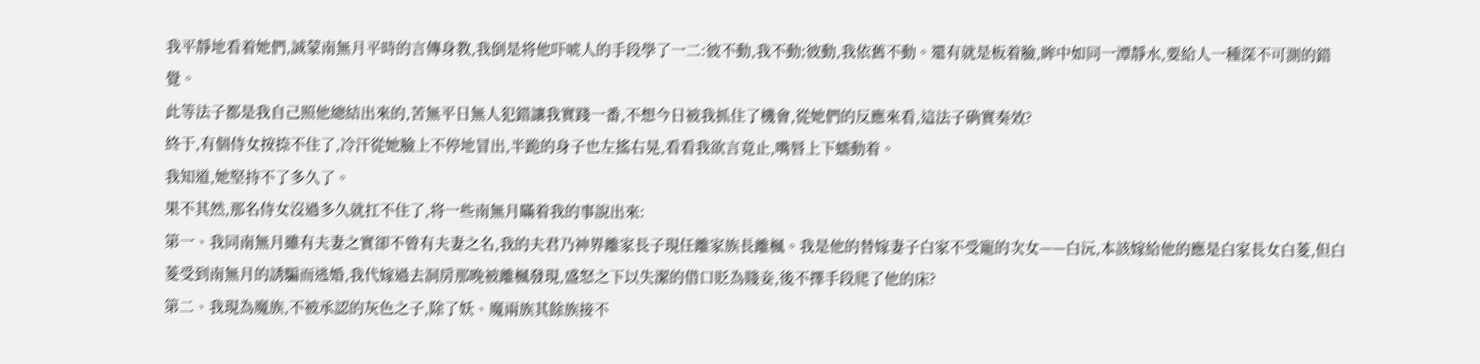我平靜地看着她們,誠蒙南無月平時的言傳身教,我倒是将他吓唬人的手段學了一二:彼不動,我不動;彼動,我依舊不動。還有就是板着臉,眸中如同一潭靜水,要給人一種深不可測的錯覺。
此等法子都是我自己照他總結出來的,苦無平日無人犯錯讓我實踐一番,不想今日被我抓住了機會,從她們的反應來看,這法子确實奏效?
終于,有個侍女按捺不住了,冷汗從她臉上不停地冒出,半跪的身子也左搖右晃,看看我欲言竟止,嘴唇上下蠕動着。
我知道,她堅持不了多久了。
果不其然,那名侍女沒過多久就扛不住了,将一些南無月瞞着我的事說出來:
第一、我同南無月雖有夫妻之實卻不曾有夫妻之名,我的夫君乃神界離家長子現任離家族長離楓。我是他的替嫁妻子白家不受寵的次女——白沅,本該嫁給他的應是白家長女白菱,但白菱受到南無月的誘騙而逃婚,我代嫁過去洞房那晚被離楓發現,盛怒之下以失潔的借口貶為賤妾,後不擇手段爬了他的床?
第二、我現為魔族,不被承認的灰色之子,除了妖、魔兩族其餘族接不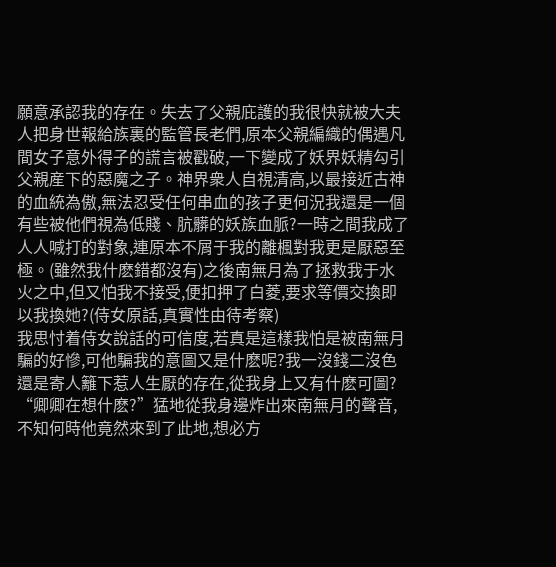願意承認我的存在。失去了父親庇護的我很快就被大夫人把身世報給族裏的監管長老們,原本父親編織的偶遇凡間女子意外得子的謊言被戳破,一下變成了妖界妖精勾引父親産下的惡魔之子。神界衆人自視清高,以最接近古神的血統為傲,無法忍受任何串血的孩子更何況我還是一個有些被他們視為低賤、肮髒的妖族血脈?一時之間我成了人人喊打的對象,連原本不屑于我的離楓對我更是厭惡至極。(雖然我什麽錯都沒有)之後南無月為了拯救我于水火之中,但又怕我不接受,便扣押了白菱,要求等價交換即以我換她?(侍女原話,真實性由待考察)
我思忖着侍女說話的可信度,若真是這樣我怕是被南無月騙的好慘,可他騙我的意圖又是什麽呢?我一沒錢二沒色還是寄人籬下惹人生厭的存在,從我身上又有什麽可圖?
“卿卿在想什麽?”猛地從我身邊炸出來南無月的聲音,不知何時他竟然來到了此地,想必方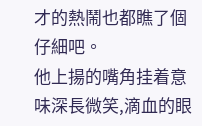才的熱鬧也都瞧了個仔細吧。
他上揚的嘴角挂着意味深長微笑,滴血的眼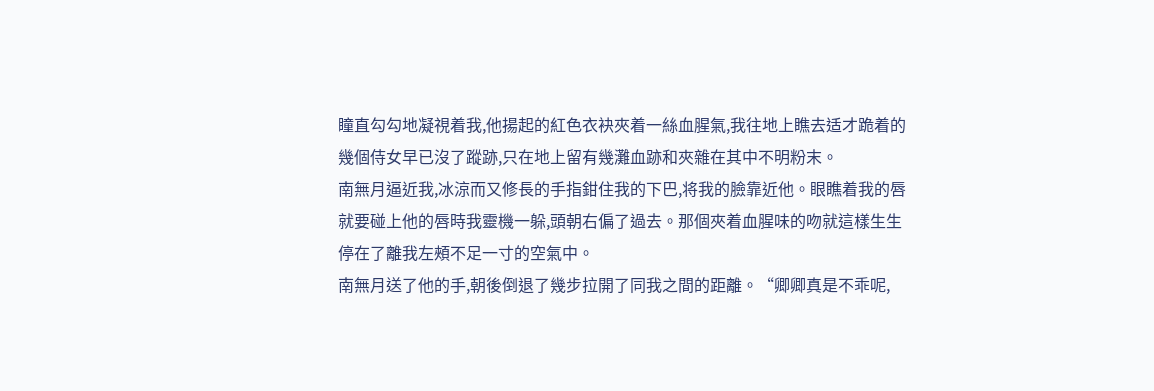瞳直勾勾地凝視着我,他揚起的紅色衣袂夾着一絲血腥氣,我往地上瞧去适才跪着的幾個侍女早已沒了蹤跡,只在地上留有幾灘血跡和夾雜在其中不明粉末。
南無月逼近我,冰涼而又修長的手指鉗住我的下巴,将我的臉靠近他。眼瞧着我的唇就要碰上他的唇時我靈機一躲,頭朝右偏了過去。那個夾着血腥味的吻就這樣生生停在了離我左頰不足一寸的空氣中。
南無月送了他的手,朝後倒退了幾步拉開了同我之間的距離。“卿卿真是不乖呢,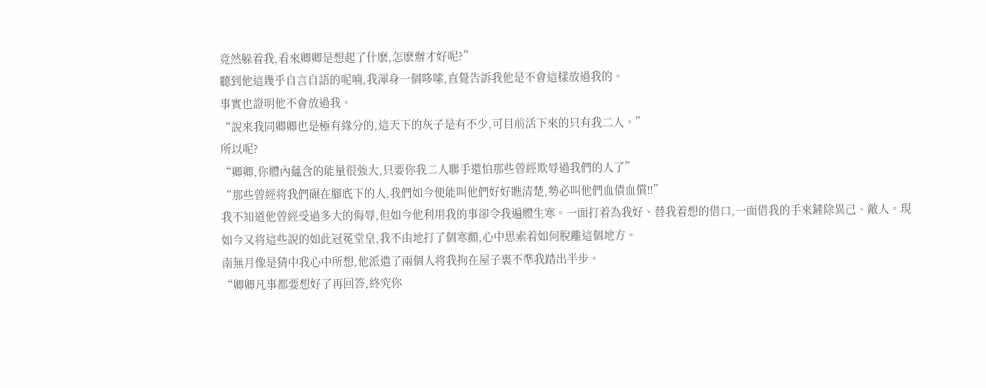竟然躲着我,看來卿卿是想起了什麽,怎麽辦才好呢?”
聽到他這幾乎自言自語的呢喃,我渾身一個哆嗦,直覺告訴我他是不會這樣放過我的。
事實也證明他不會放過我。
“說來我同卿卿也是極有緣分的,這天下的灰子是有不少,可目前活下來的只有我二人。”
所以呢?
“卿卿,你體內蘊含的能量很強大,只要你我二人聯手還怕那些曾經欺辱過我們的人了”
“那些曾經将我們碾在腳底下的人,我們如今便能叫他們好好瞧清楚,勢必叫他們血債血償!!”
我不知道他曾經受過多大的侮辱,但如今他利用我的事卻令我遍體生寒。一面打着為我好、替我着想的借口,一面借我的手來鏟除異己、敵人。現如今又将這些說的如此冠冕堂皇,我不由地打了個寒顫,心中思索着如何脫離這個地方。
南無月像是猜中我心中所想,他派遣了兩個人将我拘在屋子裏不準我踏出半步。
“卿卿凡事都要想好了再回答,終究你